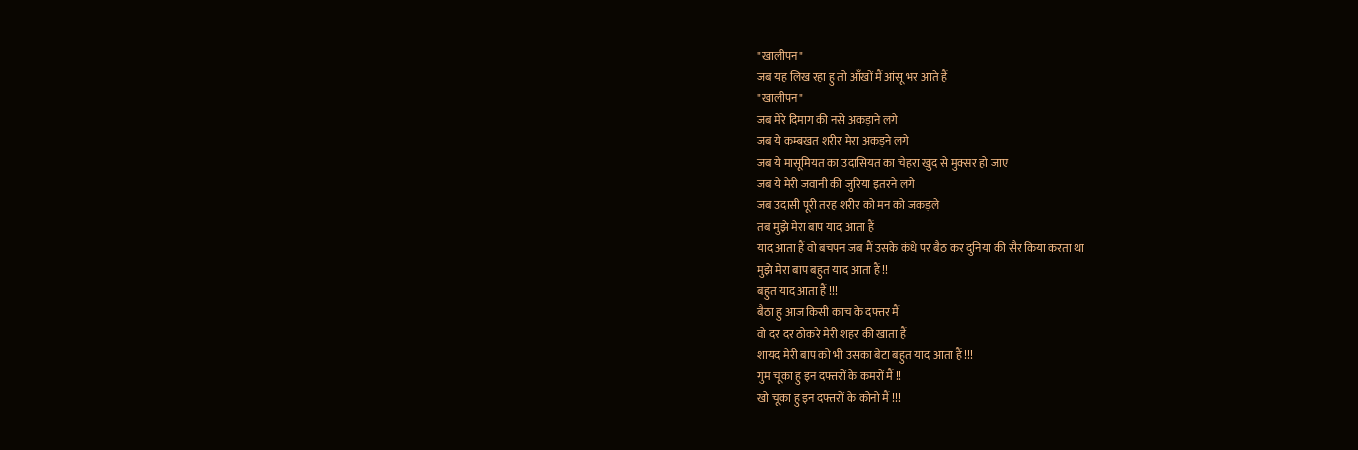"खालीपन"
जब यह लिख रहा हु तो आँखों मैं आंसू भर आते हैं
"खालीपन"
जब मेरे दिमाग की नसे अकड़ाने लगे
जब ये कम्बखत शरीर मेरा अकड़ने लगे
जब ये मासूमियत का उदासियत का चेहरा खुद से मुक्सर हो जाए
जब ये मेरी जवानी की जुरिया इतरने लगे
जब उदासी पूरी तरह शरीर को मन को जकड़ले
तब मुझे मेरा बाप याद आता हैं
याद आता हैं वो बचपन जब मैं उसके कंधे पर बैठ कर दुनिया की सैर किया करता था
मुझे मेरा बाप बहुत याद आता हैं !!
बहुत याद आता हैं !!!
बैठा हु आज किसी काच के दफ्तर मैं
वो दर दर ठोकरे मेरी शहर की खाता हैं
शायद मेरी बाप को भी उसका बेटा बहुत याद आता हैं !!!
गुम चूका हु इन दफ्तरों के कमरों मैं !!
खो चूका हु इन दफ्तरों के कोनो मैं !!!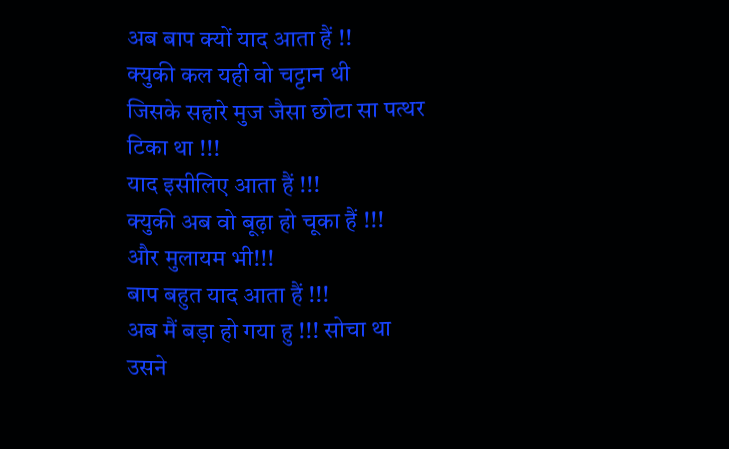अब बाप क्यों याद आता हैं !!
क्युकी कल यही वो चट्टान थी
जिसके सहारे मुज जैसा छोटा सा पत्थर टिका था !!!
याद इसीलिए आता हैं !!!
क्युकी अब वो बूढ़ा हो चूका हैं !!!
और मुलायम भी!!!
बाप बहुत याद आता हैं !!!
अब मैं बड़ा हो गया हु !!! सोचा था उसने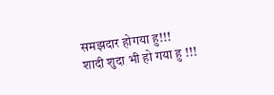समझदार होगया हु!!!
शादी शुदा भी हो गया हु !!!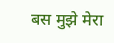बस मुझे मेरा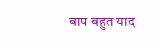बाप बहुत याद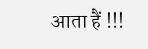आता हैं !!!